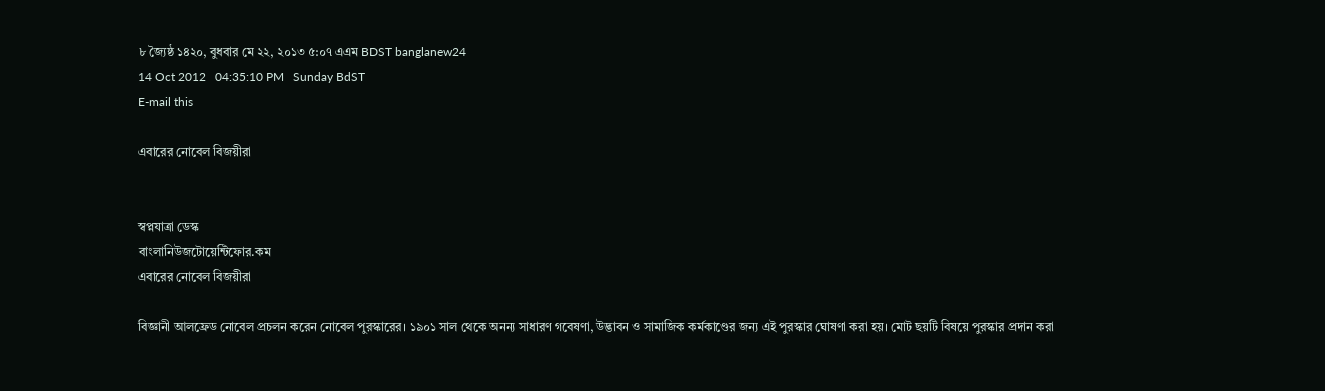৮ জ্যৈষ্ঠ ১৪২০, বুধবার মে ২২, ২০১৩ ৫:০৭ এএম BDST banglanew24
14 Oct 2012   04:35:10 PM   Sunday BdST
E-mail this

এবারের নোবেল বিজয়ীরা


স্বপ্নযাত্রা ডেস্ক
বাংলানিউজটোয়েন্টিফোর.কম
এবারের নোবেল বিজয়ীরা

বিজ্ঞানী আলফ্রেড নোবেল প্রচলন করেন নোবেল পুরস্কারের। ১৯০১ সাল থেকে অনন্য সাধারণ গবেষণা, উদ্ভাবন ও সামাজিক কর্মকাণ্ডের জন্য এই পুরস্কার ঘোষণা করা হয়। মোট ছয়টি বিষয়ে পুরস্কার প্রদান করা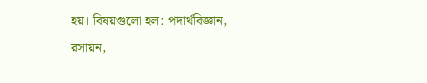হয়। বিষয়গুলো হল: পদার্থবিজ্ঞান, রসায়ন,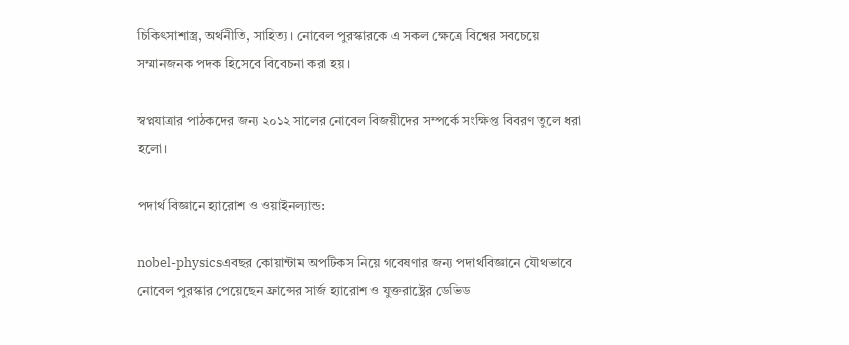চিকিৎসাশাস্ত্র, অর্থনীতি, সাহিত্য। নোবেল পুরস্কারকে এ সকল ক্ষেত্রে বিশ্বের সবচেয়ে সম্মানজনক পদক হিসেবে বিবেচনা করা হয়।

স্বপ্নযাত্রার পাঠকদের জন্য ২০১২ সালের নোবেল বিজয়ীদের সম্পর্কে সংক্ষিপ্ত বিবরণ তুলে ধরা হলো।

পদার্থ বিজ্ঞানে হ্যারোশ ও ওয়াইনল্যান্ড:

nobel-physicsএবছর কোয়ান্টাম অপটিকস নিয়ে গবেষণার জন্য পদার্থবিজ্ঞানে যৌথভাবে নোবেল পুরস্কার পেয়েছেন ফ্রান্সের সার্জ হ্যারোশ ও যুক্তরাষ্ট্রের ডেভিড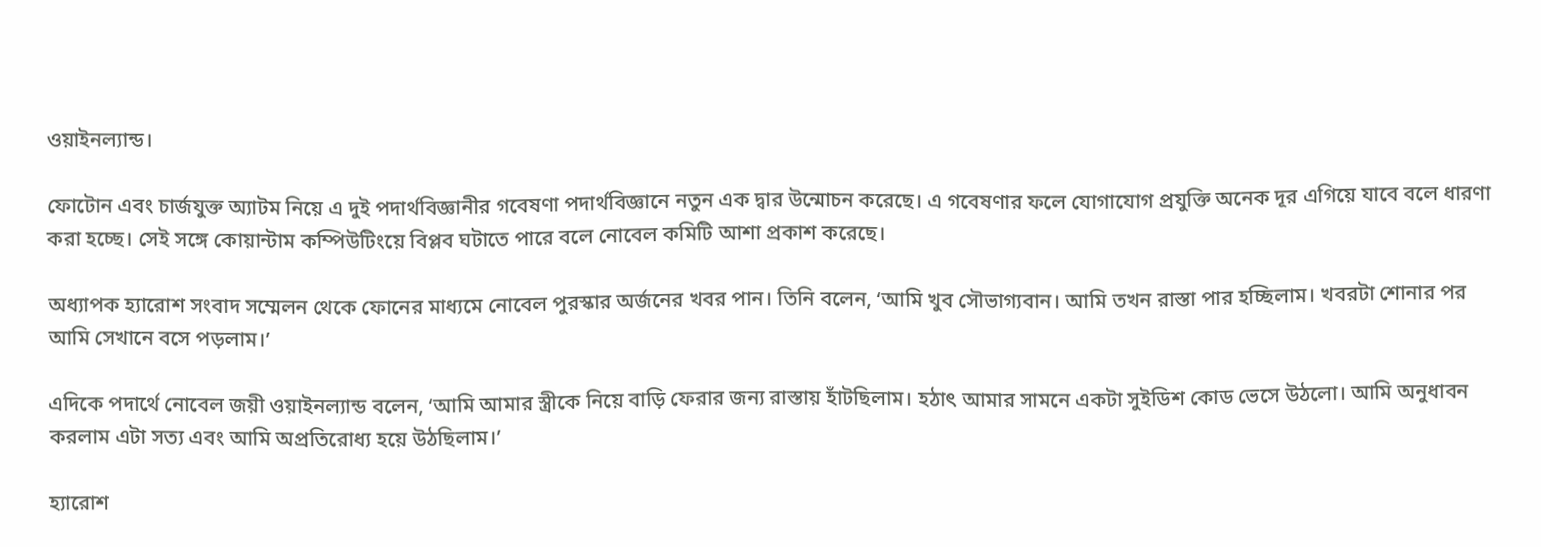ওয়াইনল্যান্ড।

ফোটোন এবং চার্জযুক্ত অ্যাটম নিয়ে এ দুই পদার্থবিজ্ঞানীর গবেষণা পদার্থবিজ্ঞানে নতুন এক দ্বার উন্মোচন করেছে। এ গবেষণার ফলে যোগাযোগ প্রযুক্তি অনেক দূর এগিয়ে যাবে বলে ধারণা করা হচ্ছে। সেই সঙ্গে কোয়ান্টাম কম্পিউটিংয়ে বিপ্লব ঘটাতে পারে বলে নোবেল কমিটি আশা প্রকাশ করেছে।

অধ্যাপক হ্যারোশ সংবাদ সম্মেলন থেকে ফোনের মাধ্যমে নোবেল পুরস্কার অর্জনের খবর পান। তিনি বলেন, ‘আমি খুব সৌভাগ্যবান। আমি তখন রাস্তা পার হচ্ছিলাম। খবরটা শোনার পর আমি সেখানে বসে পড়লাম।’

এদিকে পদার্থে নোবেল জয়ী ওয়াইনল্যান্ড বলেন, ‘আমি আমার স্ত্রীকে নিয়ে বাড়ি ফেরার জন্য রাস্তায় হাঁটছিলাম। হঠাৎ আমার সামনে একটা সুইডিশ কোড ভেসে উঠলো। আমি অনুধাবন করলাম এটা সত্য এবং আমি অপ্রতিরোধ্য হয়ে উঠছিলাম।’

হ্যারোশ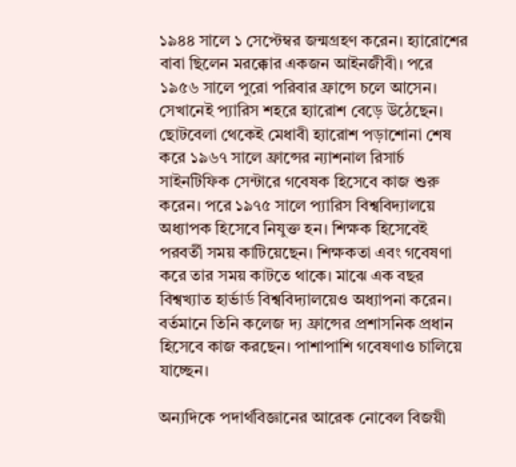১৯৪৪ সালে ১ সেপ্টেম্বর জন্মগ্রহণ করেন। হ্যারোশের বাবা ছিলেন মরক্কোর একজন আইনজীবী। পরে ১৯৫৬ সালে পুরো পরিবার ফ্রান্সে চলে আসেন। সেখানেই প্যারিস শহরে হ্যারোশ বেড়ে উঠেছেন। ছোটবেলা থেকেই মেধাবী হ্যারোশ পড়াশোনা শেষ করে ১৯৬৭ সালে ফ্রান্সের ন্যাশনাল রিসার্চ সাইনটিফিক সেন্টারে গবেষক হিসেবে কাজ শুরু করেন। পরে ১৯৭৫ সালে প্যারিস বিশ্ববিদ্যালয়ে অধ্যাপক হিসেবে নিযুক্ত হন। শিক্ষক হিসেবেই পরবর্তী সময় কাটিয়েছেন। শিক্ষকতা এবং গবেষণা করে তার সময় কাটতে থাকে। মাঝে এক বছর বিশ্বখ্যাত হার্ভার্ড বিশ্ববিদ্যালয়েও অধ্যাপনা করেন। বর্তমানে তিনি কলেজ দ্য ফ্রান্সের প্রশাসনিক প্রধান হিসেবে কাজ করছেন। পাশাপাশি গবেষণাও চালিয়ে যাচ্ছেন।

অন্যদিকে পদার্থবিজ্ঞানের আরেক নোবেল বিজয়ী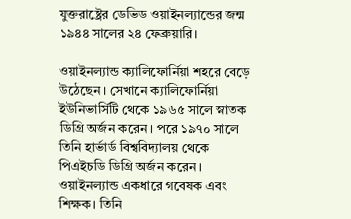যুক্তরাষ্ট্রের ডেভিড ওয়াইনল্যান্ডের জন্ম ১৯৪৪ সালের ২৪ ফেব্রুয়ারি।

ওয়াইনল্যান্ড ক্যালিফোর্নিয়া শহরে বেড়ে উঠেছেন। সেখানে ক্যালিফোর্নিয়া ইউনিভার্সিটি থেকে ১৯৬৫ সালে স্নাতক ডিগ্রি অর্জন করেন। পরে ১৯৭০ সালে তিনি হার্ভার্ড বিশ্ববিদ্যালয় থেকে পিএইচডি ডিগ্রি অর্জন করেন। ওয়াইনল্যান্ড একধারে গবেষক এবং শিক্ষক। তিনি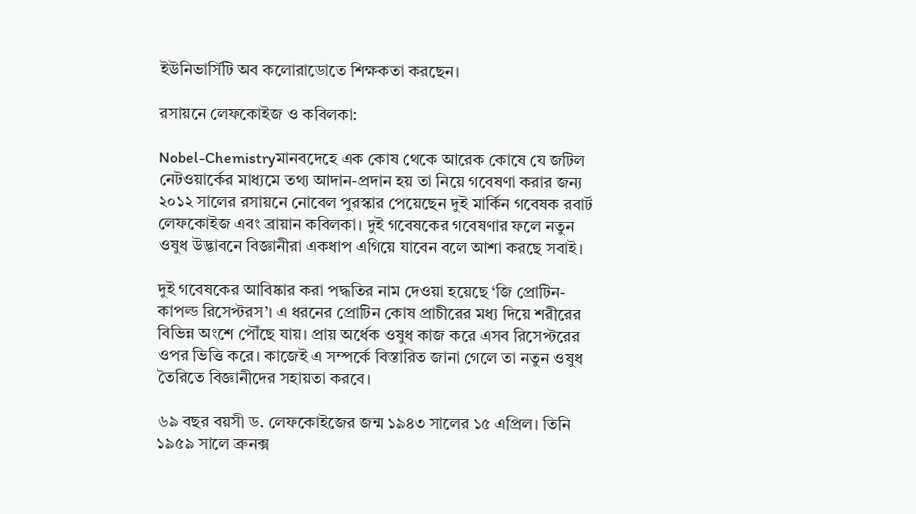ইউনিভার্সিটি অব কলোরাডোতে শিক্ষকতা করছেন।

রসায়নে লেফকোইজ ও কবিলকা:

Nobel-Chemistryমানবদেহে এক কোষ থেকে আরেক কোষে যে জটিল নেটওয়ার্কের মাধ্যমে তথ্য আদান-প্রদান হয় তা নিয়ে গবেষণা করার জন্য ২০১২ সালের রসায়নে নোবেল পুরস্কার পেয়েছেন দুই মার্কিন গবেষক রবার্ট লেফকোইজ এবং ব্রায়ান কবিলকা। দুই গবেষকের গবেষণার ফলে নতুন ওষুধ উদ্ভাবনে বিজ্ঞানীরা একধাপ এগিয়ে যাবেন বলে আশা করছে সবাই।

দুই গবেষকের আবিষ্কার করা পদ্ধতির নাম দেওয়া হয়েছে ‘জি প্রোটিন-কাপল্ড রিসেপ্টরস’। এ ধরনের প্রোটিন কোষ প্রাচীরের মধ্য দিয়ে শরীরের বিভিন্ন অংশে পৌঁছে যায়। প্রায় অর্ধেক ওষুধ কাজ করে এসব রিসেপ্টরের ওপর ভিত্তি করে। কাজেই এ সম্পর্কে বিস্তারিত জানা গেলে তা নতুন ওষুধ তৈরিতে বিজ্ঞানীদের সহায়তা করবে।

৬৯ বছর বয়সী ড. লেফকোইজের জন্ম ১৯৪৩ সালের ১৫ এপ্রিল। তিনি ১৯৫৯ সালে ব্রুনক্স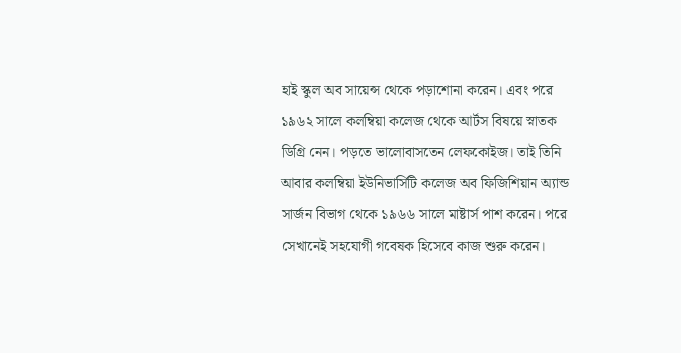হাই স্কুল অব সায়েন্স থেকে পড়াশোনা করেন। এবং পরে ১৯৬২ সালে কলম্বিয়া কলেজ থেকে আর্টস বিষয়ে স্নাতক ডিগ্রি নেন। পড়তে ভালোবাসতেন লেফকোইজ। তাই তিনি আবার কলম্বিয়া ইউনিভার্সিটি কলেজ অব ফিজিশিয়ান অ্যান্ড সার্জন বিভাগ থেকে ১৯৬৬ সালে মাষ্টার্স পাশ করেন। পরে সেখানেই সহযোগী গবেষক হিসেবে কাজ শুরু করেন।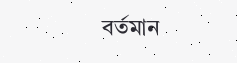বর্তমান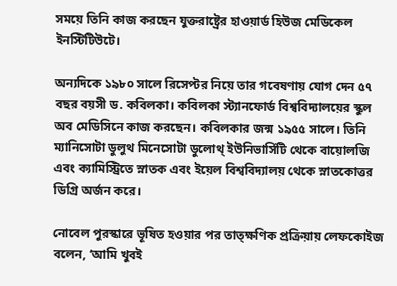সময়ে তিনি কাজ করছেন যুক্তরাষ্ট্রের হাওয়ার্ড হিউজ মেডিকেল ইনস্টিটিউটে।

অন্যদিকে ১৯৮০ সালে রিসেপ্টর নিয়ে তার গবেষণায় যোগ দেন ৫৭ বছর বয়সী ড. কবিলকা। কবিলকা স্ট্যানফোর্ড বিশ্ববিদ্যালয়ের স্কুল অব মেডিসিনে কাজ করছেন। কবিলকার জন্ম ১৯৫৫ সালে। তিনি ম্যানিসোটা ডুলুথ মিনেসোটা ডুলোথ্ ইউনিভার্সিটি থেকে বায়োলজি এবং ক্যামিস্ট্রিতে স্নাতক এবং ইয়েল বিশ্ববিদ্যালয় থেকে স্নাতকোত্তর ডিগ্রি অর্জন করে।

নোবেল পুরস্কারে ভূষিত হওয়ার পর তাত্ক্ষণিক প্রক্রিয়ায় লেফকোইজ বলেন, ‘আমি খুবই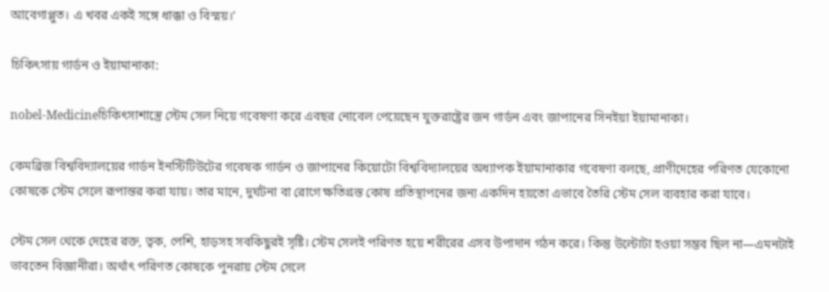আবেগাপ্লুত। এ খবর একই সঙ্গে ধাক্কা ও বিস্ময়।’

চিকিৎসায় গার্ডন ও ইয়ামানাকা:

nobel-Medicineচিকিৎসাশাস্ত্রে স্টেম সেল নিয়ে গবেষণা করে এবছর নোবেল পেয়েছেন যুক্তরাষ্ট্রের জন গার্ডন এবং জাপানের সিনইয়া ইয়ামানাকা।

কেমব্রিজ বিশ্ববিদ্যালয়ের গার্ডন ইনস্টিটিউটের গবেষক গার্ডন ও জাপানের কিয়োটো বিশ্ববিদ্যালয়ের অধ্যাপক ইয়ামানাকার গবেষণা বলছে, প্রাণীদেহের পরিণত যেকোনো কোষকে স্টেম সেলে রূপান্তর করা যায়। তার মানে, দুর্ঘটনা বা রোগে ক্ষতিগ্রস্ত কোষ প্রতিস্থাপনের জন্য একদিন হয়তো এভাবে তৈরি স্টেম সেল ব্যবহার করা যাবে।

স্টেম সেল থেকে দেহের রক্ত, ত্বক, পেশি, হাড়সহ সবকিছুরই সৃষ্টি। স্টেম সেলই পরিণত হয়ে শরীরের এসব উপাদান গঠন করে। কিন্তু উল্টোটা হওয়া সম্ভব ছিল না—এমনটাই ভাবতেন বিজ্ঞানীরা। অর্থাৎ পরিণত কোষকে পুনরায় স্টেম সেলে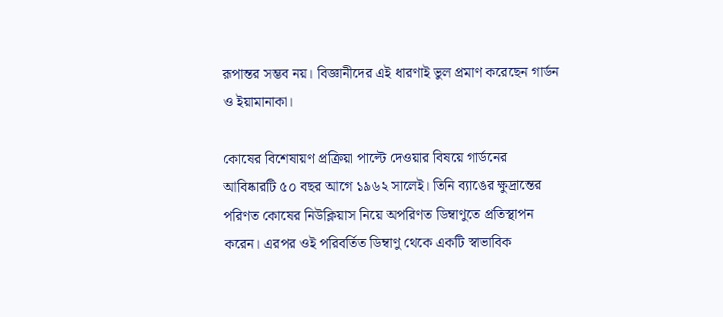রূপান্তর সম্ভব নয়। বিজ্ঞানীদের এই ধারণাই ভুল প্রমাণ করেছেন গার্ডন ও ইয়ামানাকা।

কোষের বিশেষায়ণ প্রক্রিয়া পাল্টে দেওয়ার বিষয়ে গার্ডনের আবিষ্কারটি ৫০ বছর আগে ১৯৬২ সালেই। তিনি ব্যাঙের ক্ষুদ্রান্তের পরিণত কোষের নিউক্লিয়াস নিয়ে অপরিণত ডিম্বাণুতে প্রতিস্থাপন করেন। এরপর ওই পরিবর্তিত ডিম্বাণু থেকে একটি স্বাভাবিক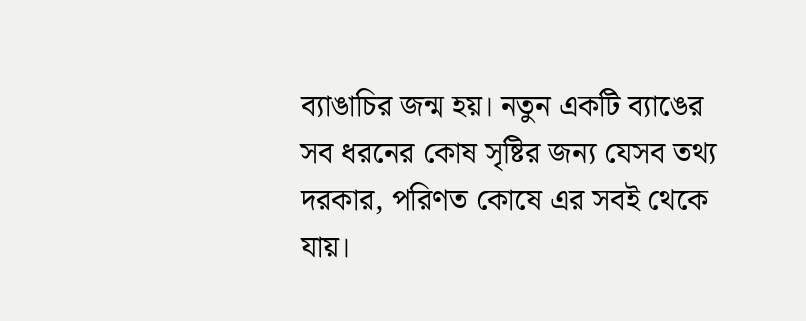ব্যাঙাচির জন্ম হয়। নতুন একটি ব্যাঙের সব ধরনের কোষ সৃষ্টির জন্য যেসব তথ্য দরকার, পরিণত কোষে এর সবই থেকে যায়।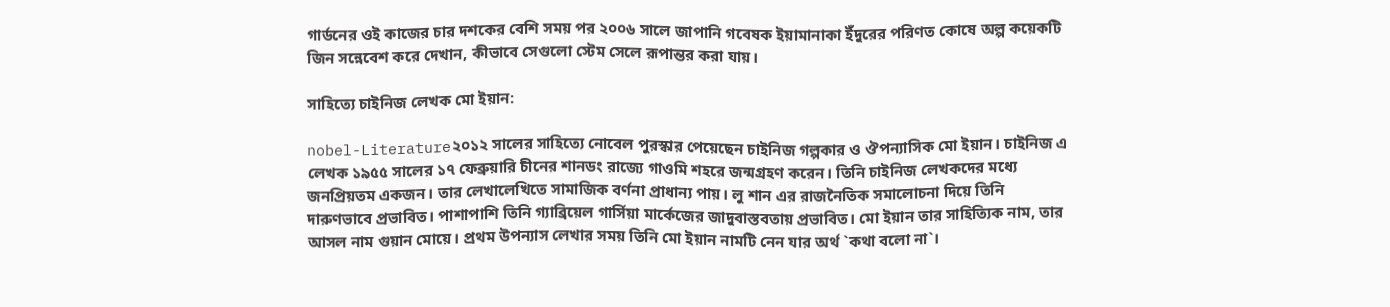গার্ডনের ওই কাজের চার দশকের বেশি সময় পর ২০০৬ সালে জাপানি গবেষক ইয়ামানাকা ইঁদুরের পরিণত কোষে অল্প কয়েকটি জিন সন্নেবেশ করে দেখান, কীভাবে সেগুলো স্টেম সেলে রূপান্তর করা যায়।

সাহিত্যে চাইনিজ লেখক মো ইয়ান:

nobel-Literature২০১২ সালের সাহিত্যে নোবেল পুরস্কার পেয়েছেন চাইনিজ গল্পকার ও ঔপন্যাসিক মো ইয়ান। চাইনিজ এ লেখক ১৯৫৫ সালের ১৭ ফেব্রুয়ারি চীনের শানডং রাজ্যে গাওমি শহরে জন্মগ্রহণ করেন। তিনি চাইনিজ লেখকদের মধ্যে জনপ্রিয়তম একজন। তার লেখালেখিতে সামাজিক বর্ণনা প্রাধান্য পায়। লু শান এর রাজনৈতিক সমালোচনা দিয়ে তিনি দারুণভাবে প্রভাবিত। পাশাপাশি তিনি গ্যাব্রিয়েল গার্সিয়া মার্কেজের জাদুবাস্তবতায় প্রভাবিত। মো ইয়ান তার সাহিত্যিক নাম, তার আসল নাম গুয়ান মোয়ে। প্রথম উপন্যাস লেখার সময় তিনি মো ইয়ান নামটি নেন যার অর্থ `কথা বলো না`।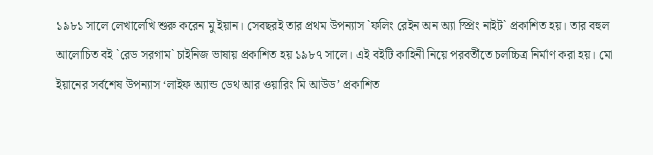১৯৮১ সালে লেখালেখি শুরু করেন মু ইয়ান। সেবছরই তার প্রথম উপন্যাস `ফলিং রেইন অন অ্যা স্প্রিং নাইট` প্রকাশিত হয়। তার বহুল আলোচিত বই `রেড সরগাম` চাইনিজ ভাষায় প্রকাশিত হয় ১৯৮৭ সালে। এই বইটি কাহিনী নিয়ে পরবর্তীতে চলচ্চিত্র নির্মাণ করা হয়। মো ইয়ানের সর্বশেষ উপন্যাস ‘লাইফ অ্যান্ড ডেথ আর ওয়ারিং মি আউড’ প্রকাশিত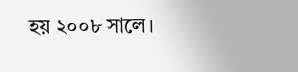হয় ২০০৮ সালে।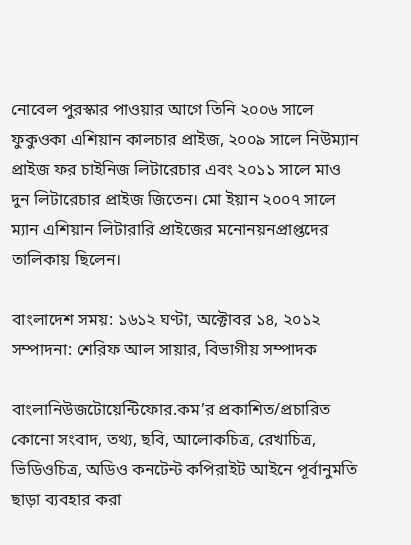নোবেল পুরস্কার পাওয়ার আগে তিনি ২০০৬ সালে ফুকুওকা এশিয়ান কালচার প্রাইজ, ২০০৯ সালে নিউম্যান প্রাইজ ফর চাইনিজ লিটারেচার এবং ২০১১ সালে মাও দুন লিটারেচার প্রাইজ জিতেন। মো ইয়ান ২০০৭ সালে ম্যান এশিয়ান লিটারারি প্রাইজের মনোনয়নপ্রাপ্তদের তালিকায় ছিলেন।

বাংলাদেশ সময়: ১৬১২ ঘণ্টা, অক্টোবর ১৪, ২০১২
সম্পাদনা: শেরিফ আল সায়ার, বিভাগীয় সম্পাদক

বাংলানিউজটোয়েন্টিফোর.কম’র প্রকাশিত/প্রচারিত কোনো সংবাদ, তথ্য, ছবি, আলোকচিত্র, রেখাচিত্র, ভিডিওচিত্র, অডিও কনটেন্ট কপিরাইট আইনে পূর্বানুমতি ছাড়া ব্যবহার করা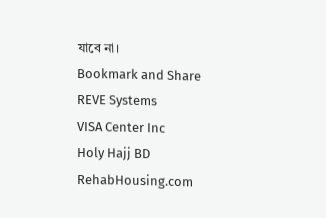যাবে না।
Bookmark and Share
REVE Systems
VISA Center Inc
Holy Hajj BD
RehabHousing.com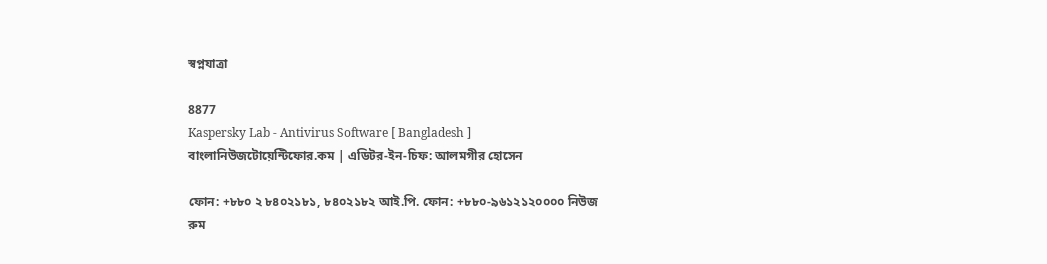স্বপ্নযাত্রা

8877
Kaspersky Lab - Antivirus Software [ Bangladesh ]
বাংলানিউজটোয়েন্টিফোর.কম | এডিটর-ইন-চিফ: আলমগীর হোসেন

ফোন: +৮৮০ ২ ৮৪০২১৮১, ৮৪০২১৮২ আই.পি. ফোন: +৮৮০-৯৬১২১২০০০০ নিউজ রুম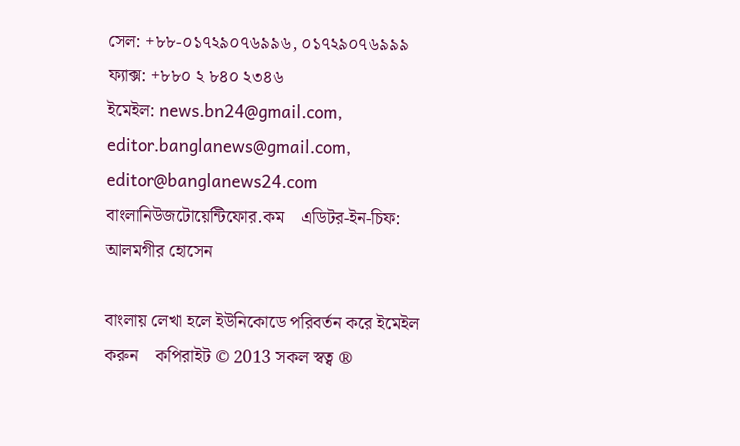সেল: +৮৮-০১৭২৯০৭৬৯৯৬, ০১৭২৯০৭৬৯৯৯ ফ্যাক্স: +৮৮০ ২ ৮৪০ ২৩৪৬
ইমেইল: news.bn24@gmail.com, editor.banglanews@gmail.com, editor@banglanews24.com    বাংলানিউজটোয়েন্টিফোর.কম    এডিটর-ইন-চিফ: আলমগীর হোসেন

বাংলায় লেখা হলে ইউনিকোডে পরিবর্তন করে ইমেইল করুন    কপিরাইট © 2013 সকল স্বত্ব ®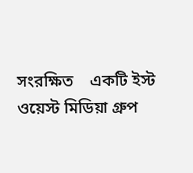সংরক্ষিত    একটি ইস্ট ওয়েস্ট মিডিয়া গ্রুপ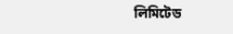লিমিটেড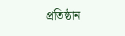প্রতিষ্ঠান